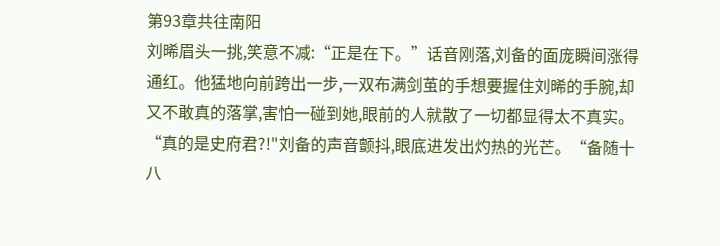第93章共往南阳
刘晞眉头一挑,笑意不减:“正是在下。”话音刚落,刘备的面庞瞬间涨得通红。他猛地向前跨出一步,一双布满剑茧的手想要握住刘晞的手腕,却又不敢真的落掌,害怕一碰到她,眼前的人就散了一切都显得太不真实。
“真的是史府君?!"刘备的声音颤抖,眼底进发出灼热的光芒。“备随十八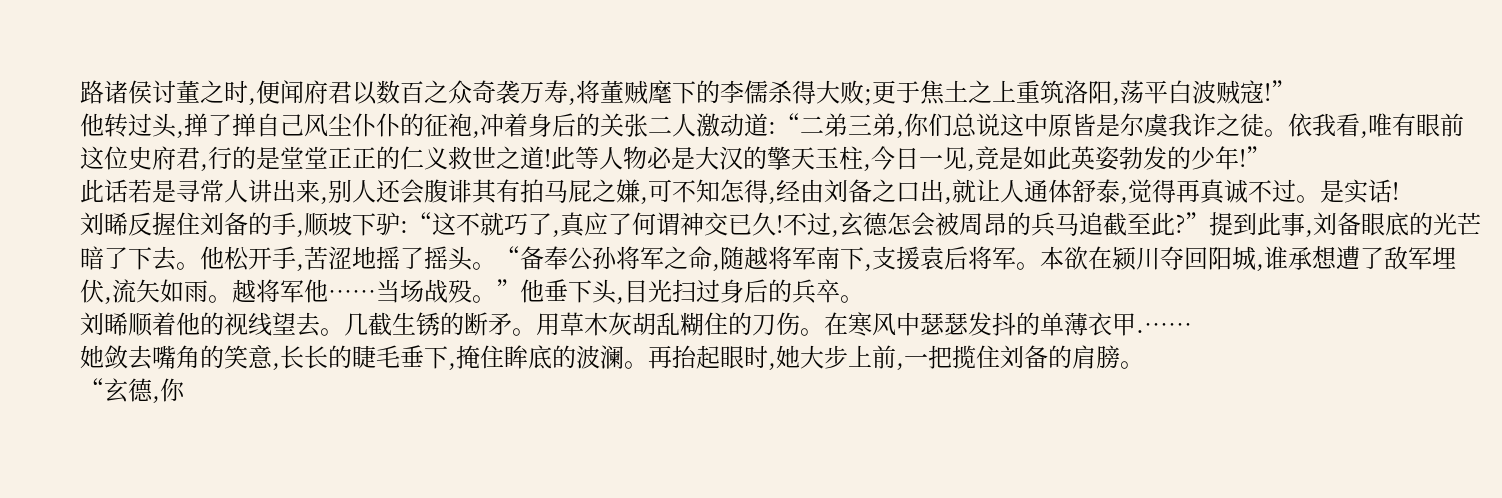路诸侯讨董之时,便闻府君以数百之众奇袭万寿,将董贼麾下的李儒杀得大败;更于焦土之上重筑洛阳,荡平白波贼寇!”
他转过头,掸了掸自己风尘仆仆的征袍,冲着身后的关张二人激动道:“二弟三弟,你们总说这中原皆是尔虞我诈之徒。依我看,唯有眼前这位史府君,行的是堂堂正正的仁义救世之道!此等人物必是大汉的擎天玉柱,今日一见,竞是如此英姿勃发的少年!”
此话若是寻常人讲出来,别人还会腹诽其有拍马屁之嫌,可不知怎得,经由刘备之口出,就让人通体舒泰,觉得再真诚不过。是实话!
刘晞反握住刘备的手,顺坡下驴:“这不就巧了,真应了何谓神交已久!不过,玄德怎会被周昂的兵马追截至此?”提到此事,刘备眼底的光芒暗了下去。他松开手,苦涩地摇了摇头。“备奉公孙将军之命,随越将军南下,支援袁后将军。本欲在颍川夺回阳城,谁承想遭了敌军埋伏,流矢如雨。越将军他……当场战殁。”他垂下头,目光扫过身后的兵卒。
刘晞顺着他的视线望去。几截生锈的断矛。用草木灰胡乱糊住的刀伤。在寒风中瑟瑟发抖的单薄衣甲.……
她敛去嘴角的笑意,长长的睫毛垂下,掩住眸底的波澜。再抬起眼时,她大步上前,一把揽住刘备的肩膀。
“玄德,你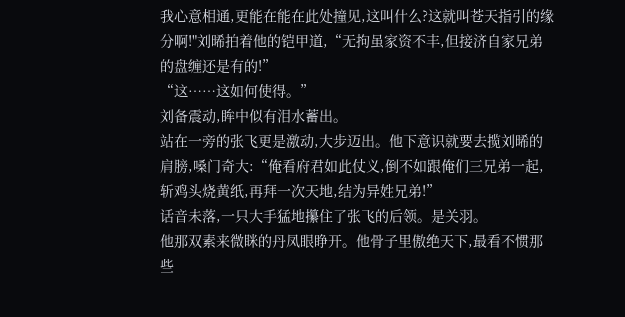我心意相通,更能在能在此处撞见,这叫什么?这就叫苍天指引的缘分啊!"刘晞拍着他的铠甲道,“无拘虽家资不丰,但接济自家兄弟的盘缠还是有的!”
“这……这如何使得。”
刘备震动,眸中似有泪水蓄出。
站在一旁的张飞更是激动,大步迈出。他下意识就要去揽刘晞的肩膀,嗓门奇大:“俺看府君如此仗义,倒不如跟俺们三兄弟一起,斩鸡头烧黄纸,再拜一次天地,结为异姓兄弟!”
话音未落,一只大手猛地攥住了张飞的后领。是关羽。
他那双素来微眯的丹凤眼睁开。他骨子里傲绝天下,最看不惯那些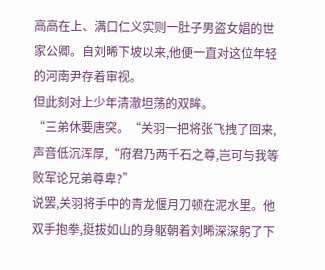高高在上、满口仁义实则一肚子男盗女娼的世家公卿。自刘晞下坡以来,他便一直对这位年轻的河南尹存着审视。
但此刻对上少年清澈坦荡的双眸。
“三弟休要唐突。“关羽一把将张飞拽了回来,声音低沉浑厚,“府君乃两千石之尊,岂可与我等败军论兄弟尊卑?”
说罢,关羽将手中的青龙偃月刀顿在泥水里。他双手抱拳,挺拔如山的身躯朝着刘晞深深躬了下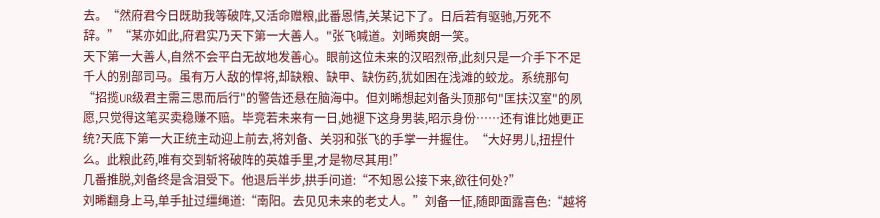去。“然府君今日既助我等破阵,又活命赠粮,此番恩情,关某记下了。日后若有驱驰,万死不辞。”“某亦如此,府君实乃天下第一大善人。"张飞喊道。刘晞爽朗一笑。
天下第一大善人,自然不会平白无故地发善心。眼前这位未来的汉昭烈帝,此刻只是一介手下不足千人的别部司马。虽有万人敌的悍将,却缺粮、缺甲、缺伤药,犹如困在浅滩的蛟龙。系统那句“招揽UR级君主需三思而后行"的警告还悬在脑海中。但刘晞想起刘备头顶那句"匡扶汉室"的夙愿,只觉得这笔买卖稳赚不赔。毕竞若未来有一日,她褪下这身男装,昭示身份……还有谁比她更正统?天底下第一大正统主动迎上前去,将刘备、关羽和张飞的手掌一并握住。“大好男儿,扭捏什么。此粮此药,唯有交到斩将破阵的英雄手里,才是物尽其用!”
几番推脱,刘备终是含泪受下。他退后半步,拱手问道:“不知恩公接下来,欲往何处?”
刘晞翻身上马,单手扯过缰绳道:“南阳。去见见未来的老丈人。”刘备一怔,随即面露喜色:“越将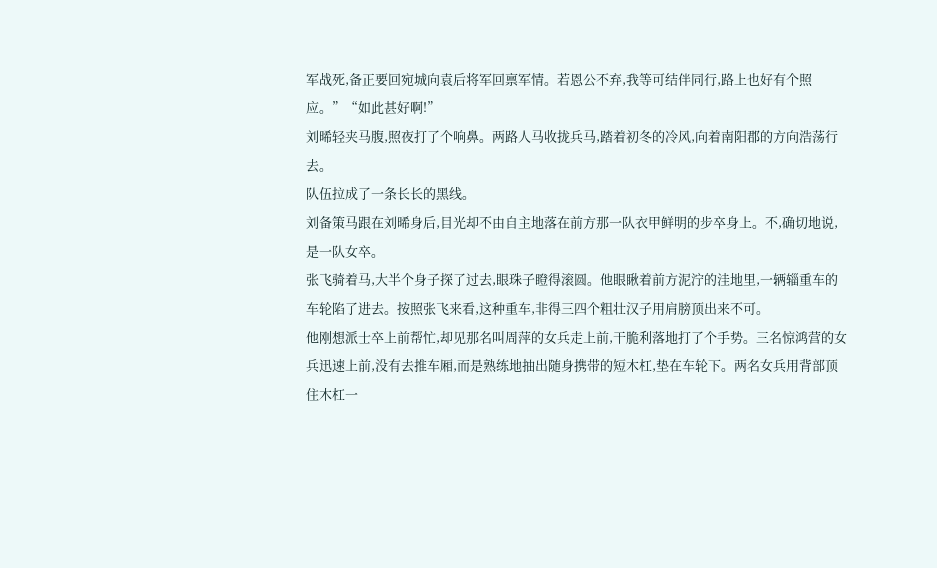军战死,备正要回宛城向袁后将军回禀军情。若恩公不弃,我等可结伴同行,路上也好有个照应。”“如此甚好啊!”
刘晞轻夹马腹,照夜打了个响鼻。两路人马收拢兵马,踏着初冬的冷风,向着南阳郡的方向浩荡行去。
队伍拉成了一条长长的黑线。
刘备策马跟在刘晞身后,目光却不由自主地落在前方那一队衣甲鲜明的步卒身上。不,确切地说,是一队女卒。
张飞骑着马,大半个身子探了过去,眼珠子瞪得滚圆。他眼瞅着前方泥泞的洼地里,一辆辎重车的车轮陷了进去。按照张飞来看,这种重车,非得三四个粗壮汉子用肩膀顶出来不可。
他刚想派士卒上前帮忙,却见那名叫周萍的女兵走上前,干脆利落地打了个手势。三名惊鸿营的女兵迅速上前,没有去推车厢,而是熟练地抽出随身携带的短木杠,垫在车轮下。两名女兵用背部顶住木杠一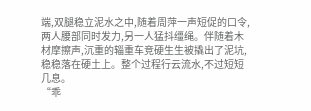端,双腿稳立泥水之中,随着周萍一声短促的口令,两人腰部同时发力,另一人猛抖缰绳。伴随着木材摩擦声,沉重的辎重车竞硬生生被撬出了泥坑,稳稳落在硬土上。整个过程行云流水,不过短短几息。
“乖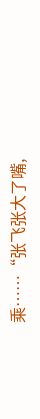乘……“张飞张大了嘴,